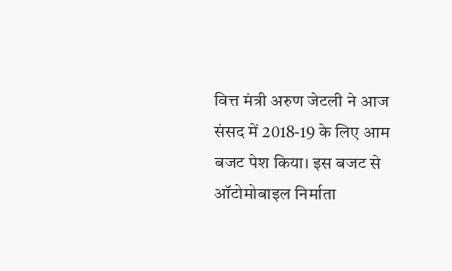वित्त मंत्री अरुण जेटली ने आज संसद में 2018-19 के लिए आम बजट पेश किया। इस बजट से ऑटोमोबाइल निर्माता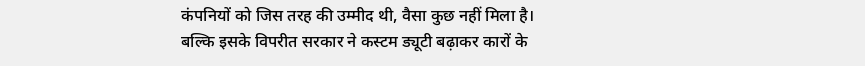कंपनियों को जिस तरह की उम्मीद थी, वैसा कुछ नहीं मिला है। बल्कि इसके विपरीत सरकार ने कस्टम ड्यूटी बढ़ाकर कारों के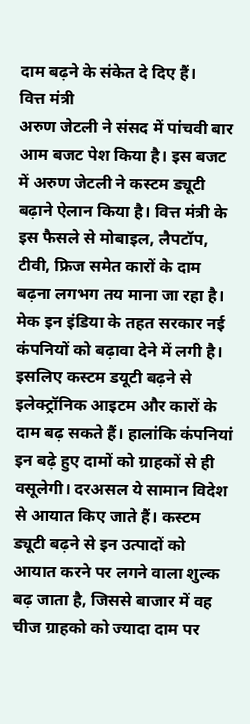दाम बढ़ने के संकेत दे दिए हैं।
वित्त मंत्री
अरुण जेटली ने संसद में पांचवी बार आम बजट पेश किया है। इस बजट में अरुण जेटली ने कस्टम ड्यूटी बढ़ाने ऐलान किया है। वित्त मंत्री के इस फैसले से मोबाइल, लैपटॉप, टीवी, फ्रिज समेत कारों के दाम बढ़ना लगभग तय माना जा रहा है।
मेक इन इंडिया के तहत सरकार नई कंपनियों को बढ़ावा देने में लगी है। इसलिए कस्टम डयूटी बढ़ने से इलेक्ट्रॉनिक आइटम और कारों के दाम बढ़ सकते हैं। हालांकि कंपनियां इन बढ़े हुए दामों को ग्राहकों से ही वसूलेगी। दरअसल ये सामान विदेश से आयात किए जाते हैं। कस्टम ड्यूटी बढ़ने से इन उत्पादों को आयात करने पर लगने वाला शुल्क बढ़ जाता है, जिससे बाजार में वह चीज ग्राहको को ज्यादा दाम पर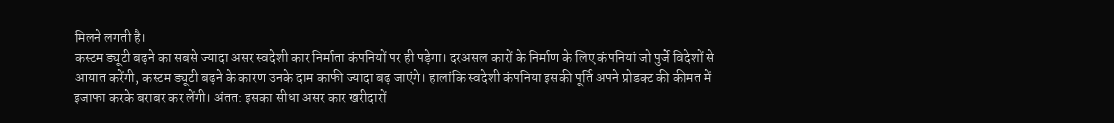मिलने लगती है।
कस्टम ड्यूटी बढ़ने का सबसे ज्यादा असर स्वदेशी कार निर्माता कंपनियों पर ही पड़ेगा। दरअसल कारों के निर्माण के लिए कंपनियां जो पुर्जे विदेशों से आयात करेंगी, कस्टम ड्यूटी बढ़ने के कारण उनके दाम काफी ज्यादा बढ़ जाएंगे। हालांकि स्वदेशी कंपनिया इसकी पूर्ति अपने प्रोडक्ट की कीमत में इजाफा करके बराबर कर लेंगी। अंतत: इसका सीधा असर कार खरीदारों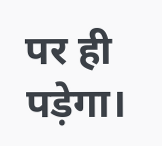पर ही पड़ेगा।